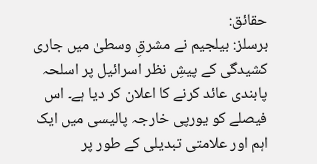حقائق:
برسلز: بیلجیم نے مشرقِ وسطیٰ میں جاری کشیدگی کے پیشِ نظر اسرائیل پر اسلحہ پابندی عائد کرنے کا اعلان کر دیا ہے۔ اس فیصلے کو یورپی خارجہ پالیسی میں ایک اہم اور علامتی تبدیلی کے طور پر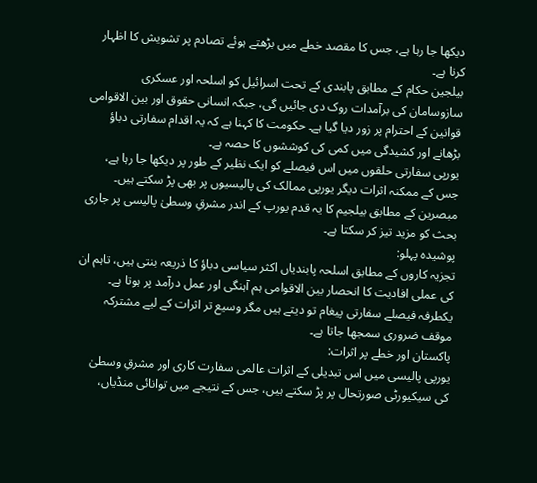دیکھا جا رہا ہے، جس کا مقصد خطے میں بڑھتے ہوئے تصادم پر تشویش کا اظہار کرنا ہے۔
بیلجین حکام کے مطابق پابندی کے تحت اسرائیل کو اسلحہ اور عسکری سازوسامان کی برآمدات روک دی جائیں گی، جبکہ انسانی حقوق اور بین الاقوامی قوانین کے احترام پر زور دیا گیا ہے۔ حکومت کا کہنا ہے کہ یہ اقدام سفارتی دباؤ بڑھانے اور کشیدگی میں کمی کی کوششوں کا حصہ ہے۔
یورپی سفارتی حلقوں میں اس فیصلے کو ایک نظیر کے طور پر دیکھا جا رہا ہے، جس کے ممکنہ اثرات دیگر یورپی ممالک کی پالیسیوں پر بھی پڑ سکتے ہیں۔ مبصرین کے مطابق بیلجیم کا یہ قدم یورپ کے اندر مشرقِ وسطیٰ پالیسی پر جاری بحث کو مزید تیز کر سکتا ہے۔
پوشیدہ پہلو:
تجزیہ کاروں کے مطابق اسلحہ پابندیاں اکثر سیاسی دباؤ کا ذریعہ بنتی ہیں، تاہم ان کی عملی افادیت کا انحصار بین الاقوامی ہم آہنگی اور عمل درآمد پر ہوتا ہے۔ یکطرفہ فیصلے سفارتی پیغام تو دیتے ہیں مگر وسیع تر اثرات کے لیے مشترکہ موقف ضروری سمجھا جاتا ہے۔
پاکستان اور خطے پر اثرات:
یورپی پالیسی میں اس تبدیلی کے اثرات عالمی سفارت کاری اور مشرقِ وسطیٰ کی سیکیورٹی صورتحال پر پڑ سکتے ہیں، جس کے نتیجے میں توانائی منڈیاں،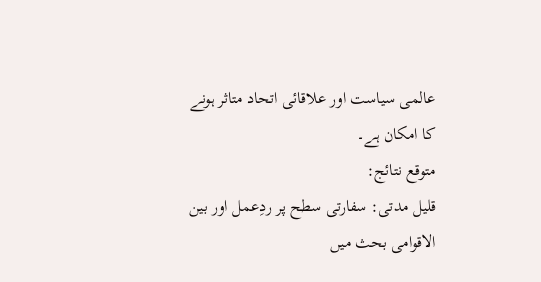عالمی سیاست اور علاقائی اتحاد متاثر ہونے کا امکان ہے۔
متوقع نتائج:
قلیل مدتی: سفارتی سطح پر ردِعمل اور بین الاقوامی بحث میں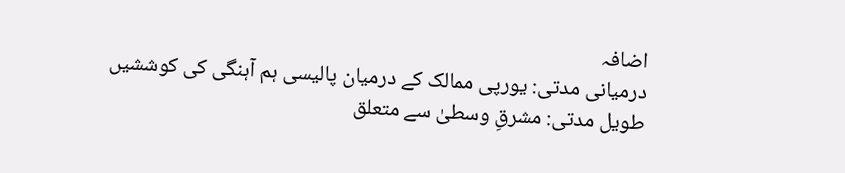اضافہ
درمیانی مدتی: یورپی ممالک کے درمیان پالیسی ہم آہنگی کی کوششیں
طویل مدتی: مشرقِ وسطیٰ سے متعلق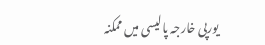یورپی خارجہ پالیسی میں ممکنہ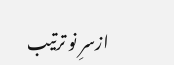ازسرِ نو ترتیب